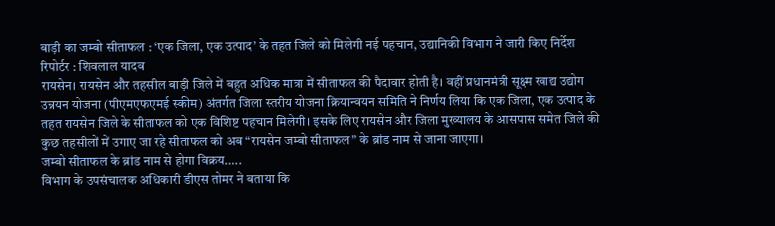बाड़ी का जम्बो सीताफल : ‘एक जिला, एक उत्पाद’ के तहत जिले को मिलेगी नई पहचान, उद्यानिकी विभाग ने जारी किए निर्देश
रिपोर्टर : शिवलाल यादव
रायसेन। रायसेन और तहसील बाड़ी जिले में बहुत अधिक मात्रा में सीताफल की पैदावार होती है। वहीं प्रधानमंत्री सूक्ष्म खाद्य उद्योग उन्नयन योजना (पीएमएफएमई स्कीम) अंतर्गत जिला स्तरीय योजना क्रियान्वयन समिति ने निर्णय लिया कि एक जिला, एक उत्पाद के तहत रायसेन जिले के सीताफल को एक विशिष्ट पहचान मिलेगी। इसके लिए रायसेन और जिला मुख्यालय के आसपास समेत जिले की कुछ तहसीलों में उगाए जा रहे सीताफल को अब “रायसेन जम्बो सीताफल” के ब्रांड नाम से जाना जाएगा।
जम्बो सीताफल के ब्रांड नाम से होगा विक्रय…..
विभाग के उपसंचालक अधिकारी डीएस तोमर ने बताया कि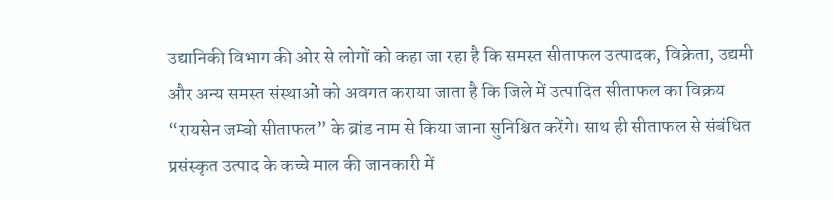उद्यानिकी विभाग की ओर से लोगों को कहा जा रहा है कि समस्त सीताफल उत्पादक, विक्रेता, उद्यमी और अन्य समस्त संस्थाओं को अवगत कराया जाता है कि जिले में उत्पादित सीताफल का विक्रय “रायसेन जम्बो सीताफल” के ब्रांड नाम से किया जाना सुनिश्चित करेंगे। साथ ही सीताफल से संबंधित प्रसंस्कृत उत्पाद के कच्चे माल की जानकारी में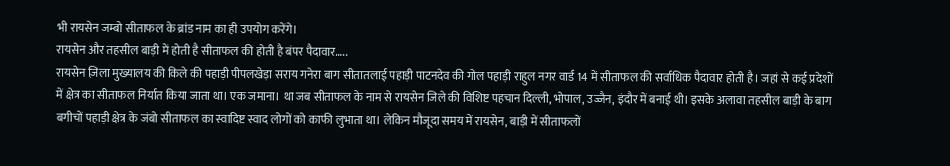भी रायसेन जम्बो सीताफल के ब्रांड नाम का ही उपयोग करेंगे।
रायसेन और तहसील बाड़ी में होती है सीताफल की होती है बंपर पैदावार…..
रायसेन ज़िला मुख्यालय की किले की पहाड़ी पीपलखेड़ा सराय गनेरा बाग सीतातलाई पहाड़ी पाटनदेव की गोल पहाड़ी राहुल नगर वार्ड 14 में सीताफल की सर्वाधिक पैदावार होती है। जहां से कई प्रदेशों में क्षेत्र का सीताफल निर्यात किया जाता था। एक जमाना। था जब सीताफल के नाम से रायसेन जिले की विशिष्ट पहचान दिल्ली, भोपाल, उज्जैन, इंदौर में बनाई थी। इसके अलावा तहसील बाड़ी के बाग बगीचों पहाड़ी क्षेत्र के जंबो सीताफल का स्वादिष्ट स्वाद लोगों को काफी लुभाता था। लेकिन मौजूदा समय में रायसेन, बाड़ी में सीताफलों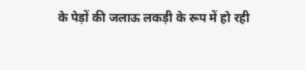के पेड़ों की जलाऊ लकड़ी के रूप में हो रही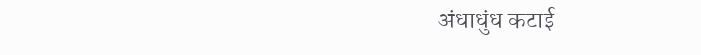अंधाधुंध कटाई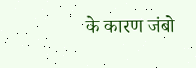के कारण जंबो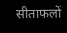सीताफलों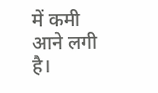में कमी आने लगी है।